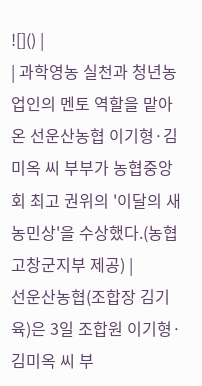![]() |
| 과학영농 실천과 청년농업인의 멘토 역할을 맡아온 선운산농협 이기형·김미옥 씨 부부가 농협중앙회 최고 권위의 '이달의 새농민상'을 수상했다.(농협 고창군지부 제공) |
선운산농협(조합장 김기육)은 3일 조합원 이기형·김미옥 씨 부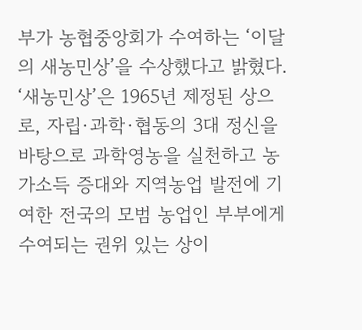부가 농협중앙회가 수여하는 ‘이달의 새농민상’을 수상했다고 밝혔다.
‘새농민상’은 1965년 제정된 상으로, 자립·과학·협동의 3대 정신을 바탕으로 과학영농을 실천하고 농가소득 증대와 지역농업 발전에 기여한 전국의 모범 농업인 부부에게 수여되는 권위 있는 상이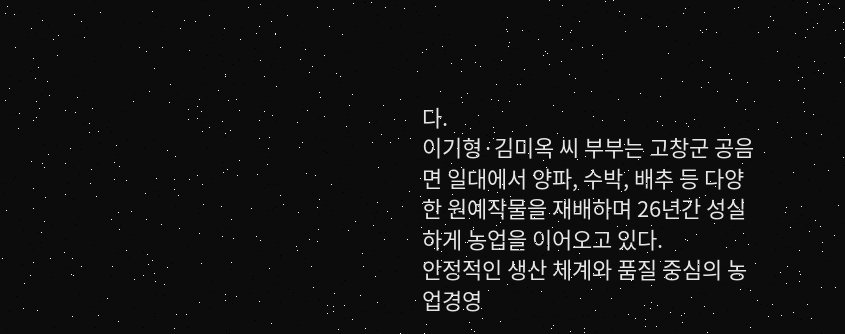다.
이기형·김미옥 씨 부부는 고창군 공음면 일대에서 양파, 수박, 배추 등 다양한 원예작물을 재배하며 26년간 성실하게 농업을 이어오고 있다.
안정적인 생산 체계와 품질 중심의 농업경영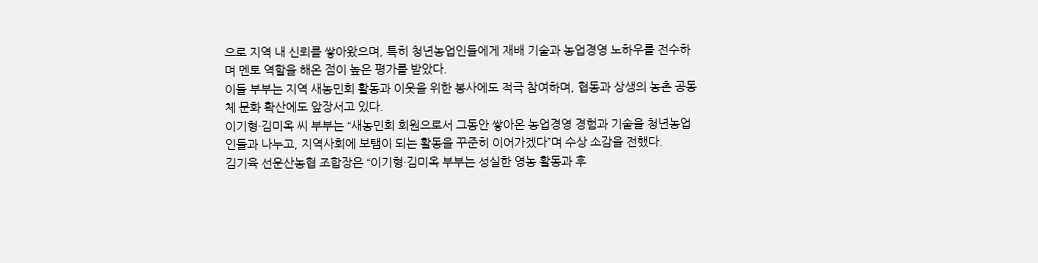으로 지역 내 신뢰를 쌓아왔으며, 특히 청년농업인들에게 재배 기술과 농업경영 노하우를 전수하며 멘토 역할을 해온 점이 높은 평가를 받았다.
이들 부부는 지역 새농민회 활동과 이웃을 위한 봉사에도 적극 참여하며, 협동과 상생의 농촌 공동체 문화 확산에도 앞장서고 있다.
이기형·김미옥 씨 부부는 “새농민회 회원으로서 그동안 쌓아온 농업경영 경험과 기술을 청년농업인들과 나누고, 지역사회에 보탬이 되는 활동을 꾸준히 이어가겠다”며 수상 소감을 전했다.
김기육 선운산농협 조합장은 “이기형·김미옥 부부는 성실한 영농 활동과 후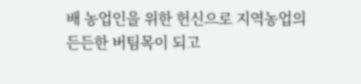배 농업인을 위한 헌신으로 지역농업의 든든한 버팀목이 되고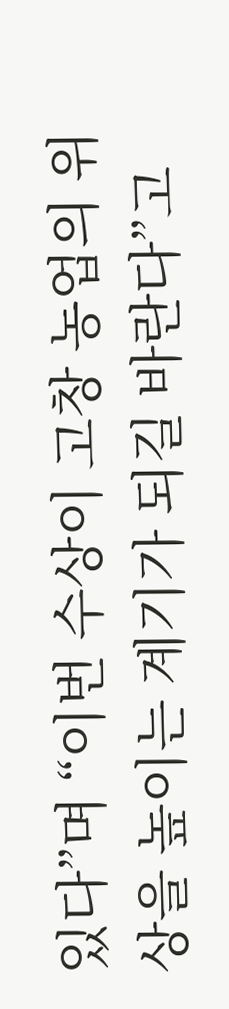있다”며 “이번 수상이 고창 농업의 위상을 높이는 계기가 되길 바란다”고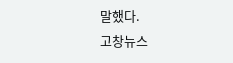말했다.
고창뉴스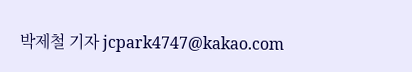박제철 기자 jcpark4747@kakao.com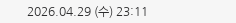2026.04.29 (수) 23:11